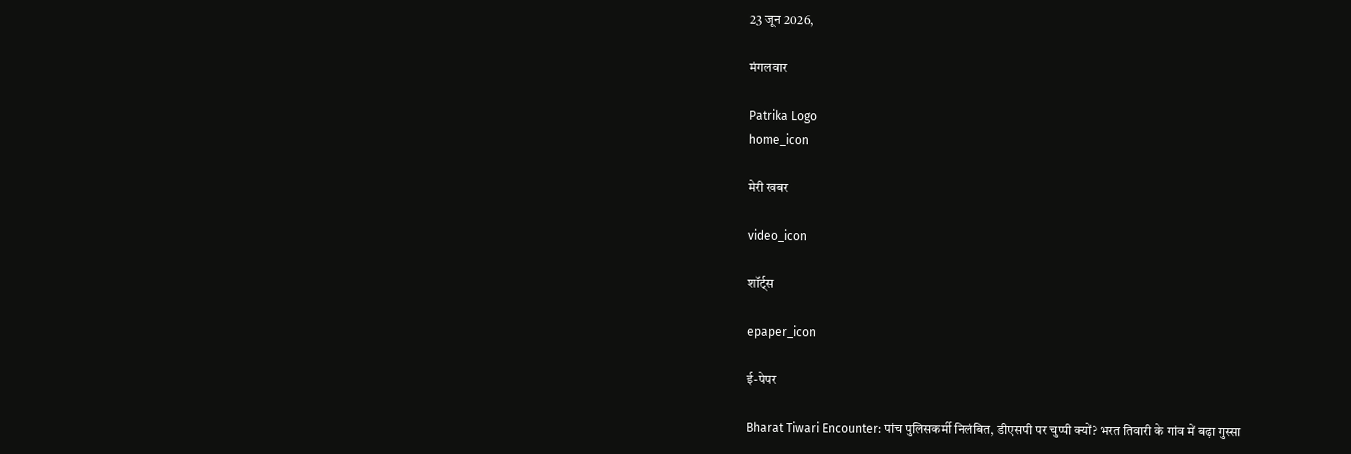23 जून 2026,

मंगलवार

Patrika Logo
home_icon

मेरी खबर

video_icon

शॉर्ट्स

epaper_icon

ई-पेपर

Bharat Tiwari Encounter: पांच पुलिसकर्मी निलंबित, डीएसपी पर चुप्पी क्यों? भरत तिवारी के गांव में बढ़ा गुस्सा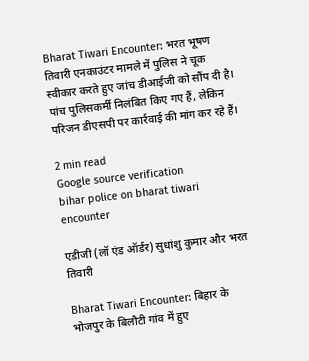Bharat Tiwari Encounter: भरत भूषण तिवारी एनकाउंटर मामले में पुलिस ने चूक स्वीकार करते हुए जांच डीआईजी को सौंप दी है। पांच पुलिसकर्मी निलंबित किए गए हैं, लेकिन परिजन डीएसपी पर कार्रवाई की मांग कर रहे हैं।

2 min read
Google source verification
bihar police on bharat tiwari encounter

एडीजी (लॉ एंड ऑर्डर) सुधांशु कुमार और भरत तिवारी

Bharat Tiwari Encounter: बिहार के भोजपुर के बिलौटी गांव में हुए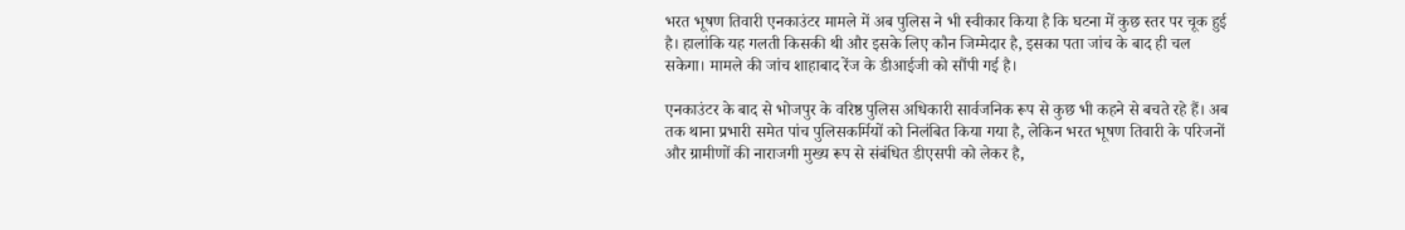भरत भूषण तिवारी एनकाउंटर मामले में अब पुलिस ने भी स्वीकार किया है कि घटना में कुछ स्तर पर चूक हुई है। हालांकि यह गलती किसकी थी और इसके लिए कौन जिम्मेदार है, इसका पता जांच के बाद ही चल सकेगा। मामले की जांच शाहाबाद रेंज के डीआईजी को सौंपी गई है।

एनकाउंटर के बाद से भोजपुर के वरिष्ठ पुलिस अधिकारी सार्वजनिक रूप से कुछ भी कहने से बचते रहे हैं। अब तक थाना प्रभारी समेत पांच पुलिसकर्मियों को निलंबित किया गया है, लेकिन भरत भूषण तिवारी के परिजनों और ग्रामीणों की नाराजगी मुख्य रूप से संबंधित डीएसपी को लेकर है,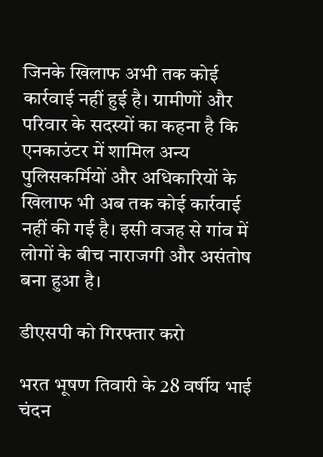जिनके खिलाफ अभी तक कोई कार्रवाई नहीं हुई है। ग्रामीणों और परिवार के सदस्यों का कहना है कि एनकाउंटर में शामिल अन्य पुलिसकर्मियों और अधिकारियों के खिलाफ भी अब तक कोई कार्रवाई नहीं की गई है। इसी वजह से गांव में लोगों के बीच नाराजगी और असंतोष बना हुआ है।

डीएसपी को गिरफ्तार करो

भरत भूषण तिवारी के 28 वर्षीय भाई चंदन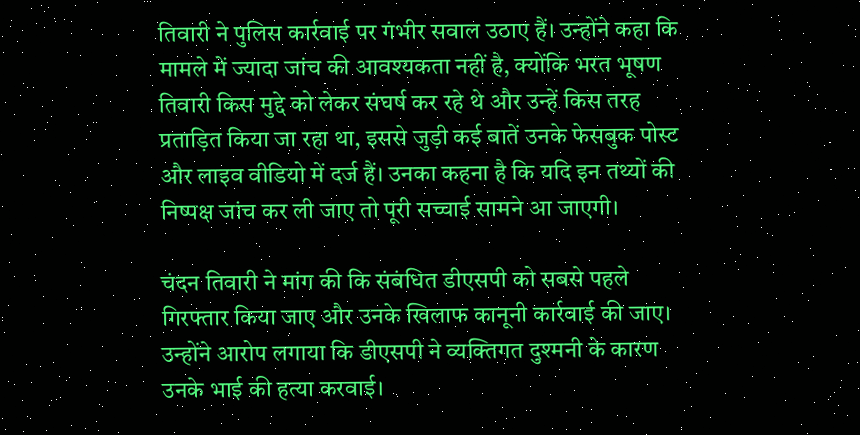तिवारी ने पुलिस कार्रवाई पर गंभीर सवाल उठाए हैं। उन्होंने कहा कि मामले में ज्यादा जांच की आवश्यकता नहीं है, क्योंकि भरत भूषण तिवारी किस मुद्दे को लेकर संघर्ष कर रहे थे और उन्हें किस तरह प्रताड़ित किया जा रहा था, इससे जुड़ी कई बातें उनके फेसबुक पोस्ट और लाइव वीडियो में दर्ज हैं। उनका कहना है कि यदि इन तथ्यों की निष्पक्ष जांच कर ली जाए तो पूरी सच्चाई सामने आ जाएगी।

चंदन तिवारी ने मांग की कि संबंधित डीएसपी को सबसे पहले गिरफ्तार किया जाए और उनके खिलाफ कानूनी कार्रवाई की जाए। उन्होंने आरोप लगाया कि डीएसपी ने व्यक्तिगत दुश्मनी के कारण उनके भाई की हत्या करवाई।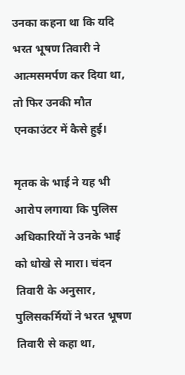उनका कहना था कि यदि भरत भूषण तिवारी ने आत्मसमर्पण कर दिया था, तो फिर उनकी मौत एनकाउंटर में कैसे हुई।

मृतक के भाई ने यह भी आरोप लगाया कि पुलिस अधिकारियों ने उनके भाई को धोखे से मारा। चंदन तिवारी के अनुसार, पुलिसकर्मियों ने भरत भूषण तिवारी से कहा था,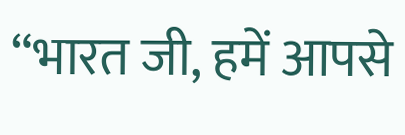“भारत जी, हमें आपसे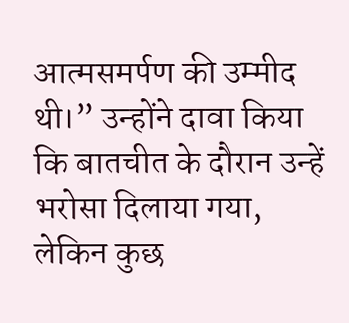आत्मसमर्पण की उम्मीद थी।” उन्होंने दावा किया कि बातचीत के दौरान उन्हें भरोसा दिलाया गया, लेकिन कुछ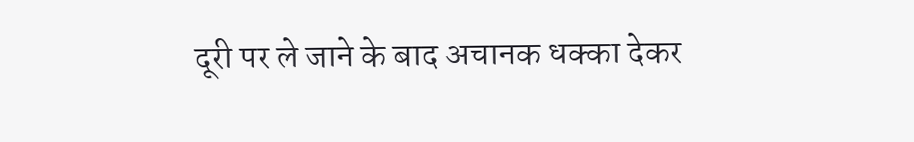दूरी पर ले जाने के बाद अचानक धक्का देकर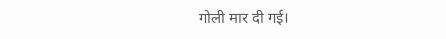गोली मार दी गई।